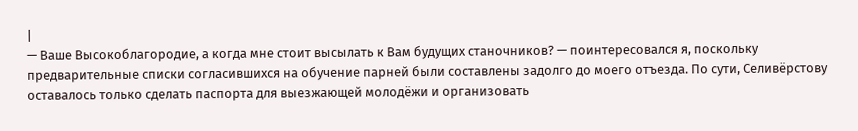|
— Ваше Высокоблагородие, а когда мне стоит высылать к Вам будущих станочников? — поинтересовался я, поскольку предварительные списки согласившихся на обучение парней были составлены задолго до моего отъезда. По сути, Селивёрстову оставалось только сделать паспорта для выезжающей молодёжи и организовать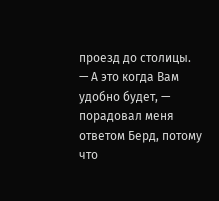проезд до столицы.
— А это когда Вам удобно будет, — порадовал меня ответом Берд, потому что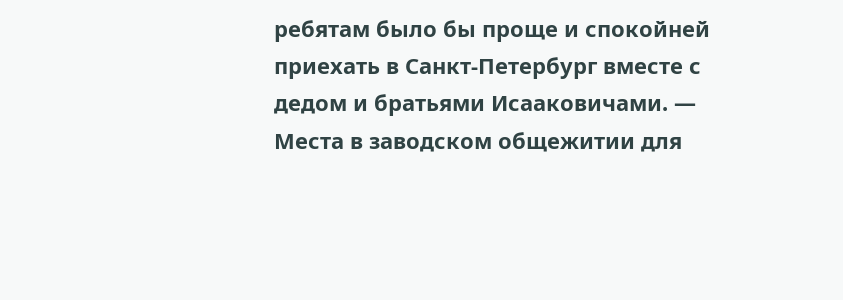ребятам было бы проще и спокойней приехать в Санкт-Петербург вместе с дедом и братьями Исааковичами. — Места в заводском общежитии для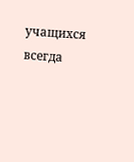учащихся всегда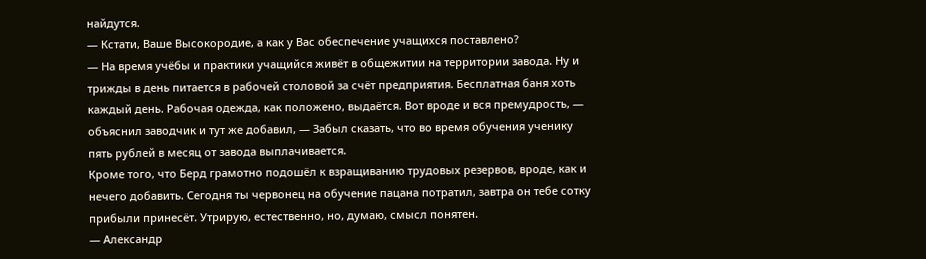найдутся.
— Кстати, Ваше Высокородие, а как у Вас обеспечение учащихся поставлено?
— На время учёбы и практики учащийся живёт в общежитии на территории завода. Ну и трижды в день питается в рабочей столовой за счёт предприятия. Бесплатная баня хоть каждый день. Рабочая одежда, как положено, выдаётся. Вот вроде и вся премудрость, — объяснил заводчик и тут же добавил, — Забыл сказать, что во время обучения ученику пять рублей в месяц от завода выплачивается.
Кроме того, что Берд грамотно подошёл к взращиванию трудовых резервов, вроде, как и нечего добавить. Сегодня ты червонец на обучение пацана потратил, завтра он тебе сотку прибыли принесёт. Утрирую, естественно, но, думаю, смысл понятен.
— Александр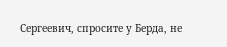Сергеевич, спросите у Берда, не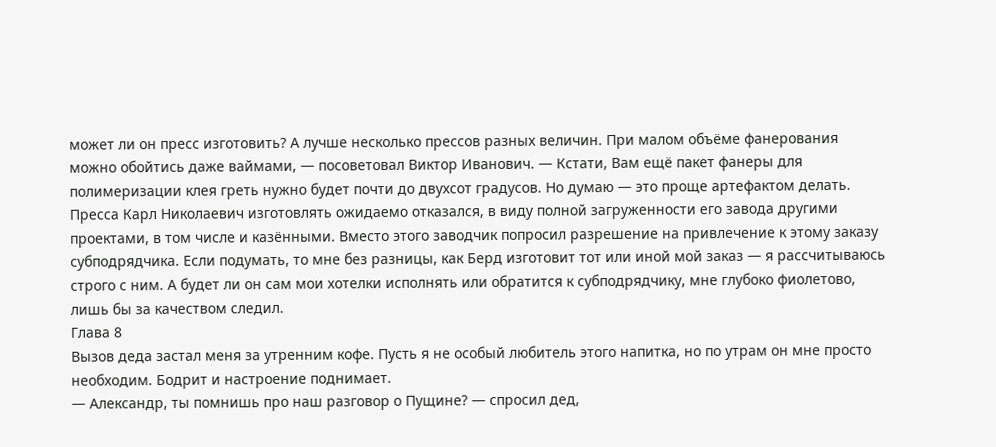может ли он пресс изготовить? А лучше несколько прессов разных величин. При малом объёме фанерования можно обойтись даже ваймами, — посоветовал Виктор Иванович. — Кстати, Вам ещё пакет фанеры для полимеризации клея греть нужно будет почти до двухсот градусов. Но думаю — это проще артефактом делать.
Пресса Карл Николаевич изготовлять ожидаемо отказался, в виду полной загруженности его завода другими проектами, в том числе и казёнными. Вместо этого заводчик попросил разрешение на привлечение к этому заказу субподрядчика. Если подумать, то мне без разницы, как Берд изготовит тот или иной мой заказ — я рассчитываюсь строго с ним. А будет ли он сам мои хотелки исполнять или обратится к субподрядчику, мне глубоко фиолетово, лишь бы за качеством следил.
Глава 8
Вызов деда застал меня за утренним кофе. Пусть я не особый любитель этого напитка, но по утрам он мне просто необходим. Бодрит и настроение поднимает.
— Александр, ты помнишь про наш разговор о Пущине? — спросил дед,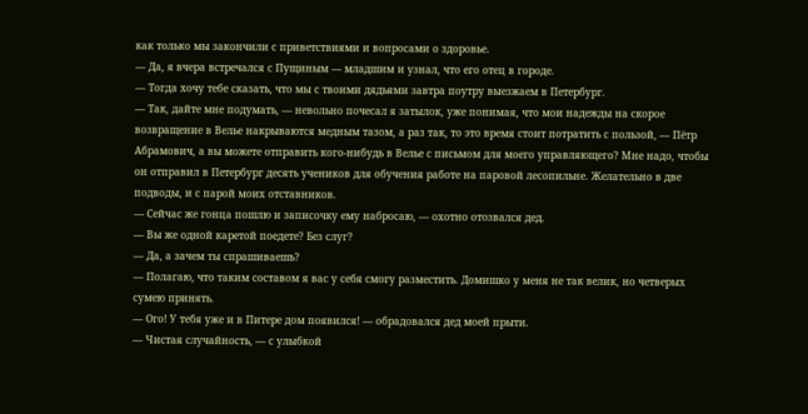как только мы закончили с приветствиями и вопросами о здоровье.
— Да, я вчера встречался с Пущиным — младшим и узнал, что его отец в городе.
— Тогда хочу тебе сказать, что мы с твоими дядьями завтра поутру выезжаем в Петербург.
— Так, дайте мне подумать, — невольно почесал я затылок, уже понимая, что мои надежды на скорое возвращение в Велье накрываются медным тазом, а раз так, то это время стоит потратить с пользой, — Пётр Абрамович, а вы можете отправить кого-нибудь в Велье с письмом для моего управляющего? Мне надо, чтобы он отправил в Петербург десять учеников для обучения работе на паровой лесопильне. Желательно в две подводы, и с парой моих отставников.
— Сейчас же гонца пошлю и записочку ему набросаю, — охотно отозвался дед.
— Вы же одной каретой поедете? Без слуг?
— Да, а зачем ты спрашиваешь?
— Полагаю, что таким составом я вас у себя смогу разместить. Домишко у меня не так велик, но четверых сумею принять.
— Ого! У тебя уже и в Питере дом появился! — обрадовался дед моей прыти.
— Чистая случайность, — с улыбкой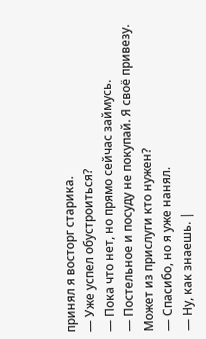принял я восторг старика.
— Уже успел обустроиться?
— Пока что нет, но прямо сейчас займусь.
— Постельное и посуду не покупай. Я своё привезу. Может из прислуги кто нужен?
— Спасибо, но я уже нанял.
— Ну, как знаешь. |